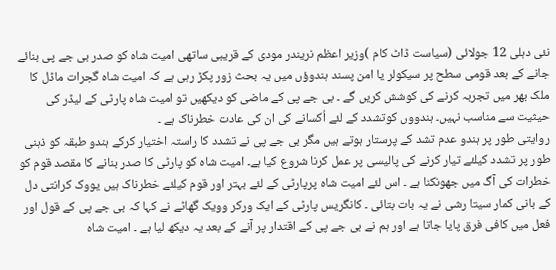نئی دہلی 12 جولائی (سیاست ڈاٹ کام )وزیر اعظم نریندر مودی کے قریبی ساتھی امیت شاہ کو صدر بی جے پی بنائے جانے کے بعد قومی سطح پر سیکولر یا امن پسند ہندوؤں میں یہ بحث زور پکڑ رہی ہے کہ امیت شاہ گجرات ماڈل کا ملک بھر میں تجربہ کرنے کی کوشش کریں گے ۔ بی جے پی کے ماضی کو دیکھیں تو امیت شاہ پارٹی کے لیڈر کی حیثیت سے مناسب نہیں۔ ہندووں کوتشدد کے لئے اُکسانے کی ان کی عادت خطرناک ہے ۔
روایتی طور پر ہندو عدم تشد کے پرستار ہوتے ہیں مگر بی جے پی نے تشدد کا راستہ اختیار کرکے ہندو طبقہ کو ذہنی طور پر تشدد کیلئے تیار کرنے کی پالیسی پر عمل کرنا شروع کیا ہے۔ امیت شاہ کو پارٹی کا صدر بنانے کا مقصد قوم کو خطرات کی آگ میں جھونکنا ہے ۔ اس لئے امیت شاہ پرپارٹی کے لئے بہتر اور قوم کیلئے خطرناک ہیں یووک کرانتی دل کے بانی کمار سیتا رشی نے یہ بات بتائی ۔ کانگریس پارٹی کے ایک ورکر وویک گھاٹے نے کہا کہ بی جے پی کے قول اور فعل میں کافی فرق پایا جاتا ہے اور ہم نے بی جے پی کے اقتدار پر آنے کے بعد یہ دیکھ لیا ہے ۔ امیت شاہ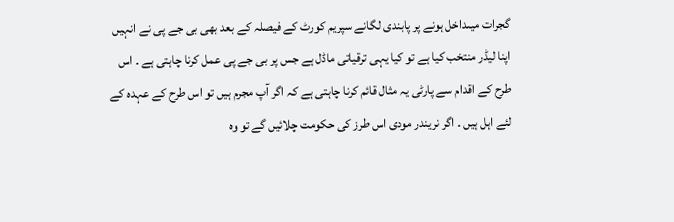گجرات میںداخل ہونے پر پابندی لگانے سپریم کورٹ کے فیصلہ کے بعد بھی بی جے پی نے انہیں اپنا لیڈر منتخب کیا ہے تو کیا یہی ترقیاتی ماڈل ہے جس پر بی جے پی عمل کرنا چاہتی ہے ۔ اس طرح کے اقدام سے پارٹی یہ مثال قائم کرنا چاہتی ہے کہ اگر آپ مجرم ہیں تو اس طرح کے عہدہ کے لئے اہل ہیں ۔ اگر نریندر مودی اس طرز کی حکومت چلائیں گے تو وہ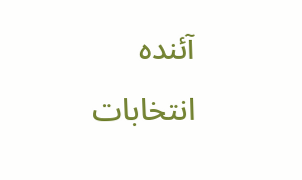آئندہ انتخابات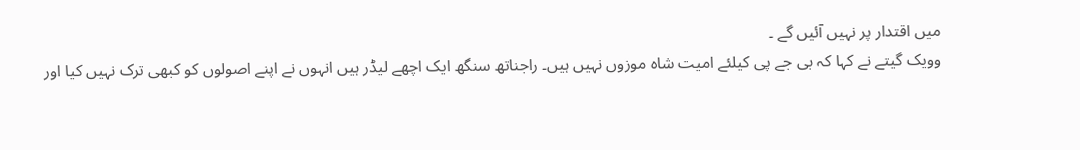میں اقتدار پر نہیں آئیں گے ۔
وویک گیتے نے کہا کہ بی جے پی کیلئے امیت شاہ موزوں نہیں ہیں۔ راجناتھ سنگھ ایک اچھے لیڈر ہیں انہوں نے اپنے اصولوں کو کبھی ترک نہیں کیا اور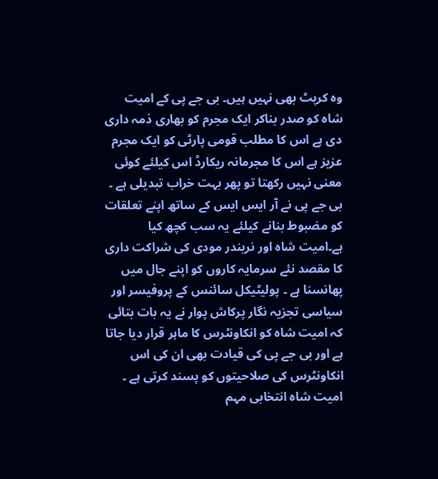وہ کرپٹ بھی نہیں ہیں۔ بی جے پی کے امیت شاہ کو صدر بناکر ایک مجرم کو بھاری ذمہ داری دی ہے اس کا مطلب قومی پارٹی کو ایک مجرم عزیز ہے اس کا مجرمانہ ریکارڈ اس کیلئے کوئی معنی نہیں رکھتا تو پھر بہت خراب تبدیلی ہے ۔ بی جے پی نے آر ایس ایس کے ساتھ اپنے تعلقات کو مضبوط بنانے کیلئے یہ سب کچھ کیا ہے۔امیت شاہ اور نریندر مودی کی شراکت داری کا مقصد نئے سرمایہ کاروں کو اپنے جال میں پھانسنا ہے ۔ پولیٹیکل سائنس کے پروفیسر اور سیاسی تجزیہ نگار پرکاش پوار نے یہ بات بتائی کہ امیت شاہ کو انکاونٹرس کا ماہر قرار دیا جاتا ہے اور بی جے پی کی قیادت بھی ان کی اس انکاونٹرس کی صلاحیتوں کو پسند کرتی ہے ۔ امیت شاہ انتخابی مہم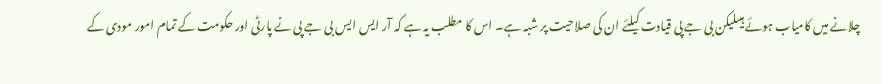چلانے میں کامیاب ہوئے ہیںلیکن بی جے پی قیادت کیلئے ان کی صلاحیت پر شبہ ہے۔ اس کا مطلب یہ ہے کہ آر ایس ایس بی جے پی نے پارٹی اور حکومت کے تمام امور مودی کے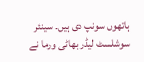ہاتھوں سونپ دی ہیں۔ سینئر سوشلسٹ لیڈر بھاٹی ورما نے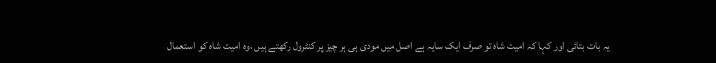یہ بات بتائی اور کہا کہ امیت شاہ تو صرف ایک سایہ ہے اصل میں مودی ہی ہر چیز پر کنٹرول رکھتے ہیں ،وہ امیت شاہ کو استعمال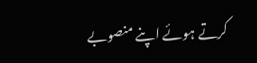کرتے ہوئے اپنے منصوبے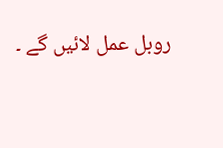روبل عمل لائیں گے ۔